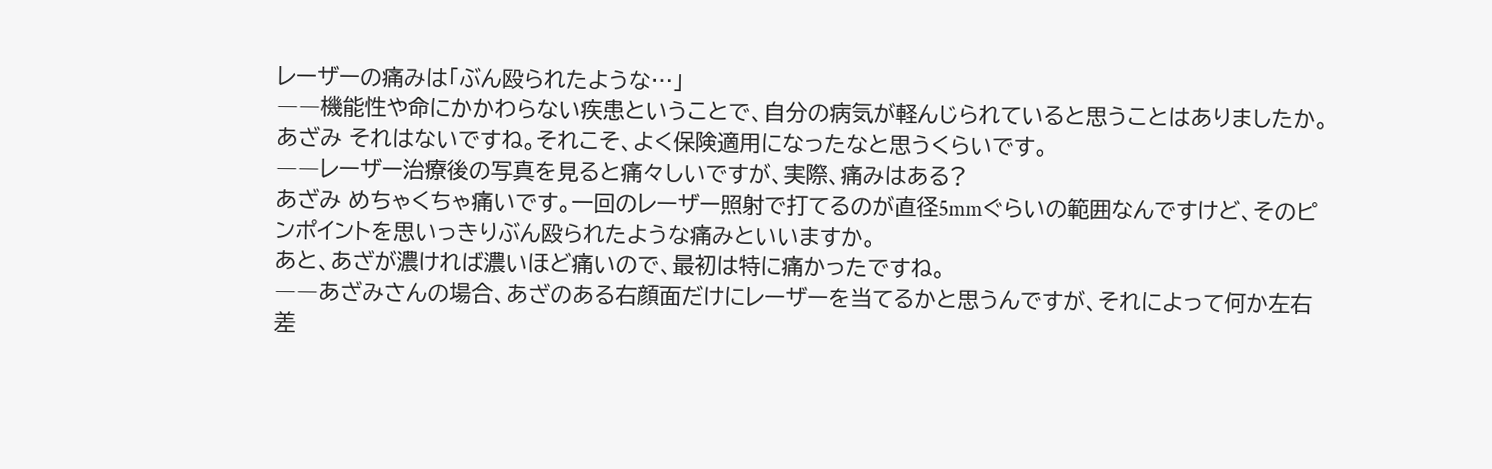レーザーの痛みは「ぶん殴られたような…」
――機能性や命にかかわらない疾患ということで、自分の病気が軽んじられていると思うことはありましたか。
あざみ それはないですね。それこそ、よく保険適用になったなと思うくらいです。
――レーザー治療後の写真を見ると痛々しいですが、実際、痛みはある?
あざみ めちゃくちゃ痛いです。一回のレーザー照射で打てるのが直径5mmぐらいの範囲なんですけど、そのピンポイントを思いっきりぶん殴られたような痛みといいますか。
あと、あざが濃ければ濃いほど痛いので、最初は特に痛かったですね。
――あざみさんの場合、あざのある右顔面だけにレーザーを当てるかと思うんですが、それによって何か左右差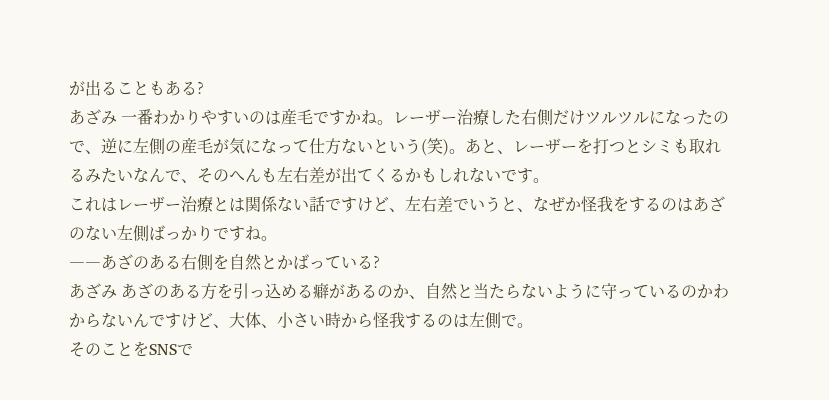が出ることもある?
あざみ 一番わかりやすいのは産毛ですかね。レーザー治療した右側だけツルツルになったので、逆に左側の産毛が気になって仕方ないという(笑)。あと、レーザーを打つとシミも取れるみたいなんで、そのへんも左右差が出てくるかもしれないです。
これはレーザー治療とは関係ない話ですけど、左右差でいうと、なぜか怪我をするのはあざのない左側ばっかりですね。
――あざのある右側を自然とかばっている?
あざみ あざのある方を引っ込める癖があるのか、自然と当たらないように守っているのかわからないんですけど、大体、小さい時から怪我するのは左側で。
そのことをSNSで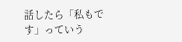話したら「私もです」っていう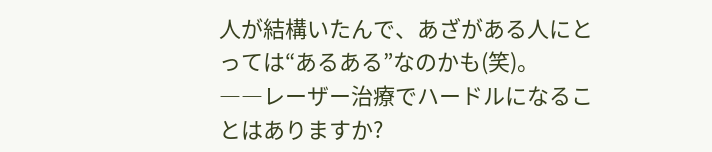人が結構いたんで、あざがある人にとっては“あるある”なのかも(笑)。
――レーザー治療でハードルになることはありますか?